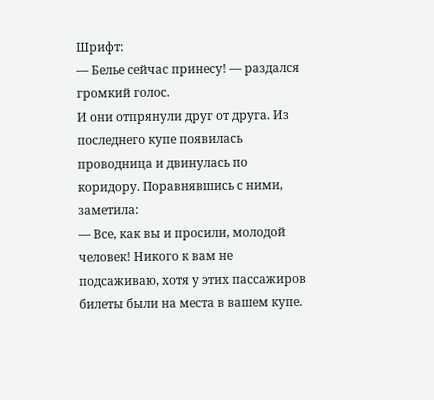Шрифт:
— Белье сейчас принесу! — раздался громкий голос.
И они отпрянули друг от друга. Из последнего купе появилась проводница и двинулась по коридору. Поравнявшись с ними, заметила:
— Все, как вы и просили, молодой человек! Никого к вам не подсаживаю, хотя у этих пассажиров билеты были на места в вашем купе.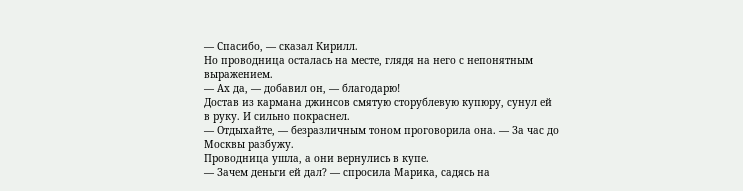— Спасибо, — сказал Кирилл.
Но проводница осталась на месте, глядя на него с непонятным выражением.
— Ах да, — добавил он, — благодарю!
Достав из кармана джинсов смятую сторублевую купюру, сунул ей в руку. И сильно покраснел.
— Отдыхайте, — безразличным тоном проговорила она. — За час до Москвы разбужу.
Проводница ушла, а они вернулись в купе.
— Зачем деньги ей дал? — спросила Марика, садясь на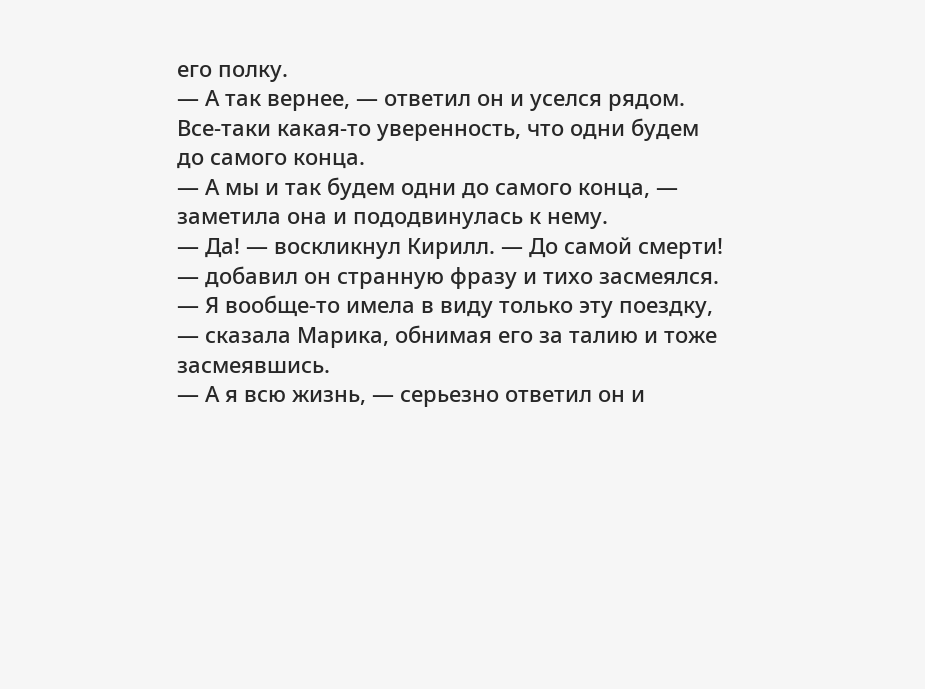его полку.
— А так вернее, — ответил он и уселся рядом. Все-таки какая-то уверенность, что одни будем до самого конца.
— А мы и так будем одни до самого конца, — заметила она и пододвинулась к нему.
— Да! — воскликнул Кирилл. — До самой смерти! — добавил он странную фразу и тихо засмеялся. — Я вообще-то имела в виду только эту поездку, — сказала Марика, обнимая его за талию и тоже засмеявшись.
— А я всю жизнь, — серьезно ответил он и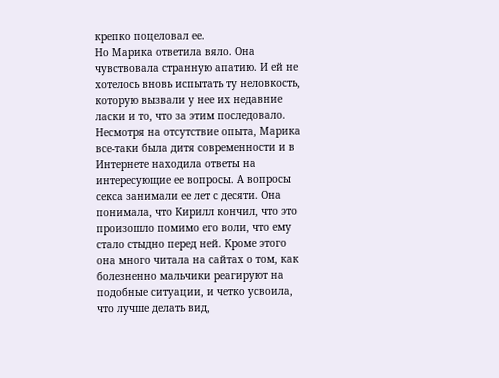крепко поцеловал ее.
Но Марика ответила вяло. Она чувствовала странную апатию. И ей не хотелось вновь испытать ту неловкость, которую вызвали у нее их недавние ласки и то, что за этим последовало. Несмотря на отсутствие опыта, Марика все-таки была дитя современности и в Интернете находила ответы на интересующие ее вопросы. А вопросы секса занимали ее лет с десяти. Она понимала, что Кирилл кончил, что это произошло помимо его воли, что ему стало стыдно перед ней. Кроме этого она много читала на сайтах о том, как болезненно мальчики реагируют на подобные ситуации, и четко усвоила, что лучше делать вид,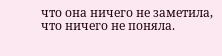что она ничего не заметила, что ничего не поняла.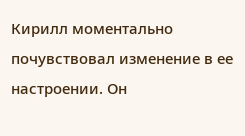Кирилл моментально почувствовал изменение в ее настроении. Он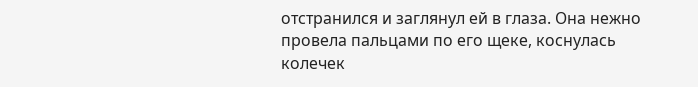отстранился и заглянул ей в глаза. Она нежно провела пальцами по его щеке, коснулась колечек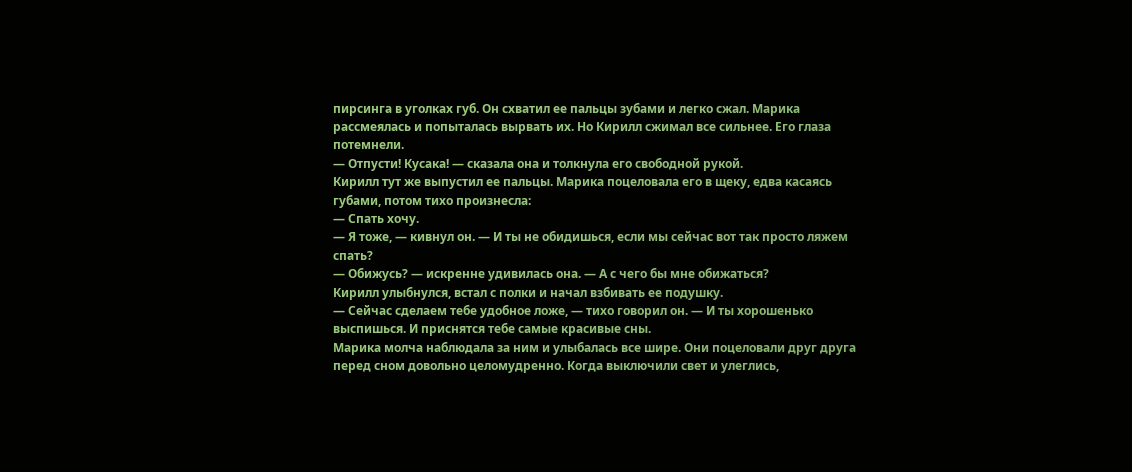пирсинга в уголках губ. Он схватил ее пальцы зубами и легко сжал. Марика рассмеялась и попыталась вырвать их. Но Кирилл сжимал все сильнее. Его глаза потемнели.
— Отпусти! Кусака! — сказала она и толкнула его свободной рукой.
Кирилл тут же выпустил ее пальцы. Марика поцеловала его в щеку, едва касаясь губами, потом тихо произнесла:
— Спать хочу.
— Я тоже, — кивнул он. — И ты не обидишься, если мы сейчас вот так просто ляжем спать?
— Обижусь? — искренне удивилась она. — А с чего бы мне обижаться?
Кирилл улыбнулся, встал с полки и начал взбивать ее подушку.
— Сейчас сделаем тебе удобное ложе, — тихо говорил он. — И ты хорошенько выспишься. И приснятся тебе самые красивые сны.
Марика молча наблюдала за ним и улыбалась все шире. Они поцеловали друг друга перед сном довольно целомудренно. Когда выключили свет и улеглись,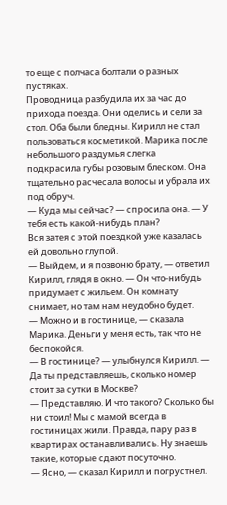то еще с полчаса болтали о разных пустяках.
Проводница разбудила их за час до прихода поезда. Они оделись и сели за стол. Оба были бледны. Кирилл не стал пользоваться косметикой. Марика после небольшого раздумья слегка подкрасила губы розовым блеском. Она тщательно расчесала волосы и убрала их под обруч.
— Куда мы сейчас? — спросила она. — У тебя есть какой-нибудь план?
Вся затея с этой поездкой уже казалась ей довольно глупой.
— Выйдем, и я позвоню брату, — ответил Кирилл, глядя в окно. — Он что-нибудь придумает с жильем. Он комнату снимает, но там нам неудобно будет.
— Можно и в гостинице, — сказала Марика. Деньги у меня есть, так что не беспокойся.
— В гостинице? — улыбнулся Кирилл. — Да ты представляешь, сколько номер стоит за сутки в Москве?
— Представляю. И что такого? Сколько бы ни стоил! Мы с мамой всегда в гостиницах жили. Правда, пару раз в квартирах останавливались. Ну знаешь такие, которые сдают посуточно.
— Ясно, — сказал Кирилл и погрустнел.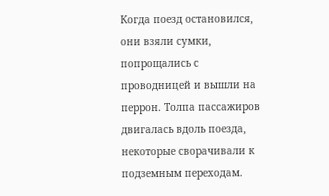Когда поезд остановился, они взяли сумки, попрощались с проводницей и вышли на перрон. Толпа пассажиров двигалась вдоль поезда, некоторые сворачивали к подземным переходам.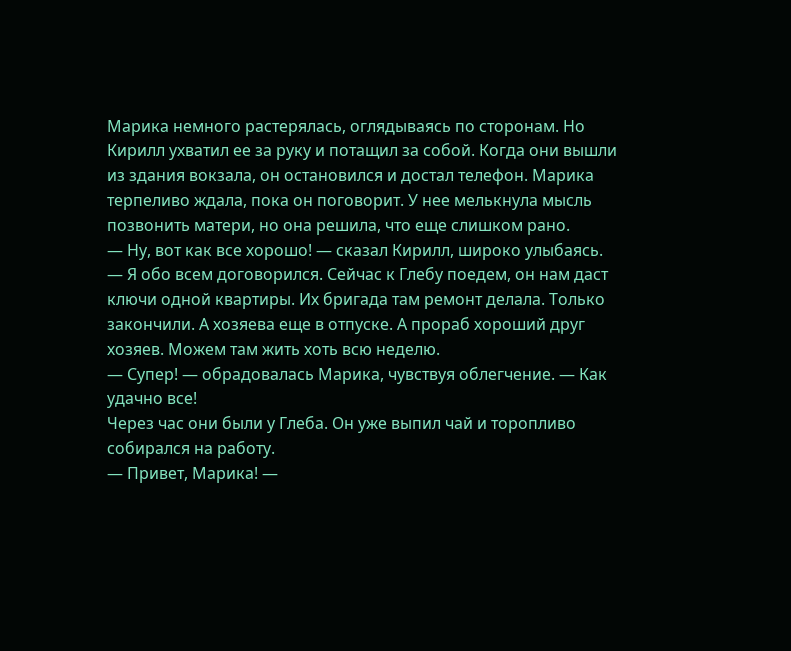Марика немного растерялась, оглядываясь по сторонам. Но Кирилл ухватил ее за руку и потащил за собой. Когда они вышли из здания вокзала, он остановился и достал телефон. Марика терпеливо ждала, пока он поговорит. У нее мелькнула мысль позвонить матери, но она решила, что еще слишком рано.
— Ну, вот как все хорошо! — сказал Кирилл, широко улыбаясь. — Я обо всем договорился. Сейчас к Глебу поедем, он нам даст ключи одной квартиры. Их бригада там ремонт делала. Только закончили. А хозяева еще в отпуске. А прораб хороший друг хозяев. Можем там жить хоть всю неделю.
— Супер! — обрадовалась Марика, чувствуя облегчение. — Как удачно все!
Через час они были у Глеба. Он уже выпил чай и торопливо собирался на работу.
— Привет, Марика! —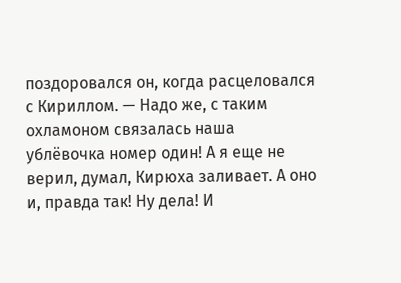поздоровался он, когда расцеловался с Кириллом. — Надо же, с таким охламоном связалась наша ублёвочка номер один! А я еще не верил, думал, Кирюха заливает. А оно и, правда так! Ну дела! И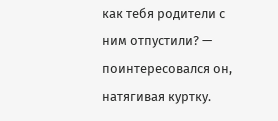как тебя родители с ним отпустили? — поинтересовался он, натягивая куртку.